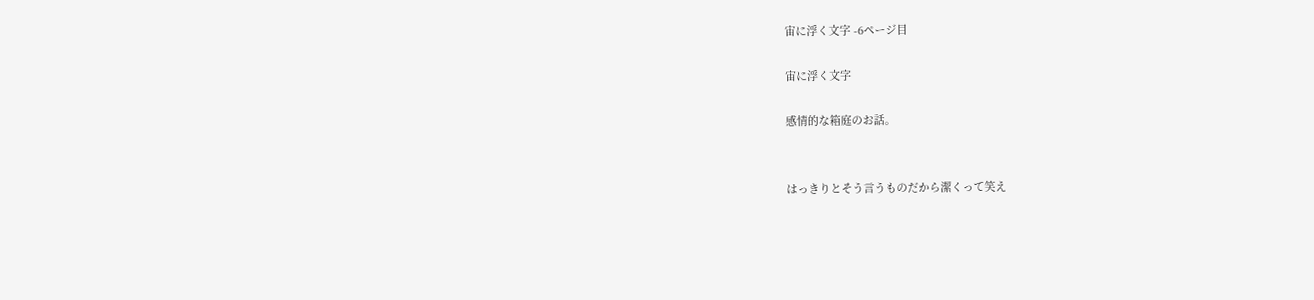宙に浮く文字 -6ページ目

宙に浮く文字

感情的な箱庭のお話。


はっきりとそう言うものだから潔くって笑え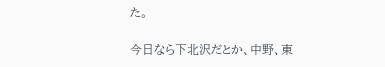た。

今日なら下北沢だとか、中野、東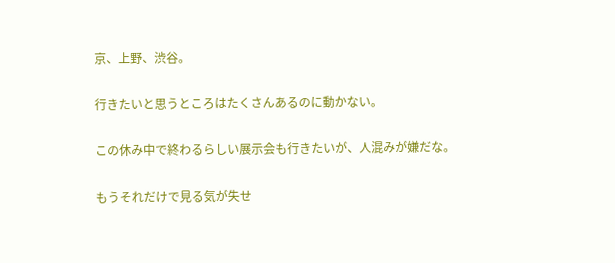京、上野、渋谷。

行きたいと思うところはたくさんあるのに動かない。

この休み中で終わるらしい展示会も行きたいが、人混みが嫌だな。

もうそれだけで見る気が失せ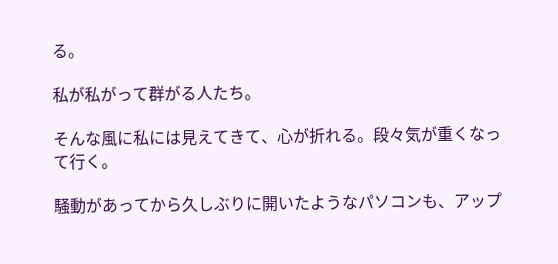る。

私が私がって群がる人たち。

そんな風に私には見えてきて、心が折れる。段々気が重くなって行く。

騒動があってから久しぶりに開いたようなパソコンも、アップ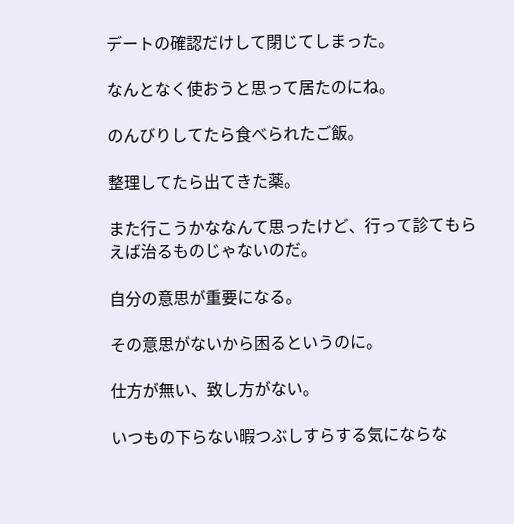デートの確認だけして閉じてしまった。

なんとなく使おうと思って居たのにね。

のんびりしてたら食べられたご飯。

整理してたら出てきた薬。

また行こうかななんて思ったけど、行って診てもらえば治るものじゃないのだ。

自分の意思が重要になる。

その意思がないから困るというのに。

仕方が無い、致し方がない。

いつもの下らない暇つぶしすらする気にならな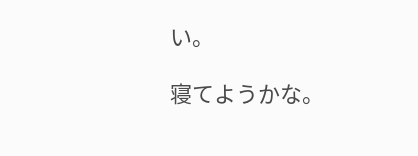い。

寝てようかな。